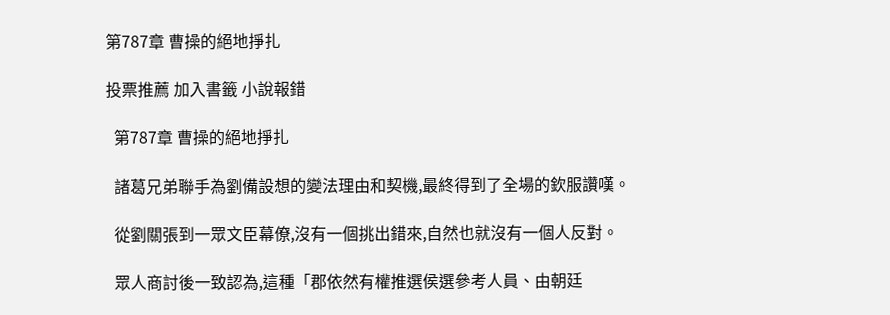第787章 曹操的絕地掙扎

投票推薦 加入書籤 小說報錯

  第787章 曹操的絕地掙扎

  諸葛兄弟聯手為劉備設想的變法理由和契機,最終得到了全場的欽服讚嘆。

  從劉關張到一眾文臣幕僚,沒有一個挑出錯來,自然也就沒有一個人反對。

  眾人商討後一致認為,這種「郡依然有權推選侯選參考人員、由朝廷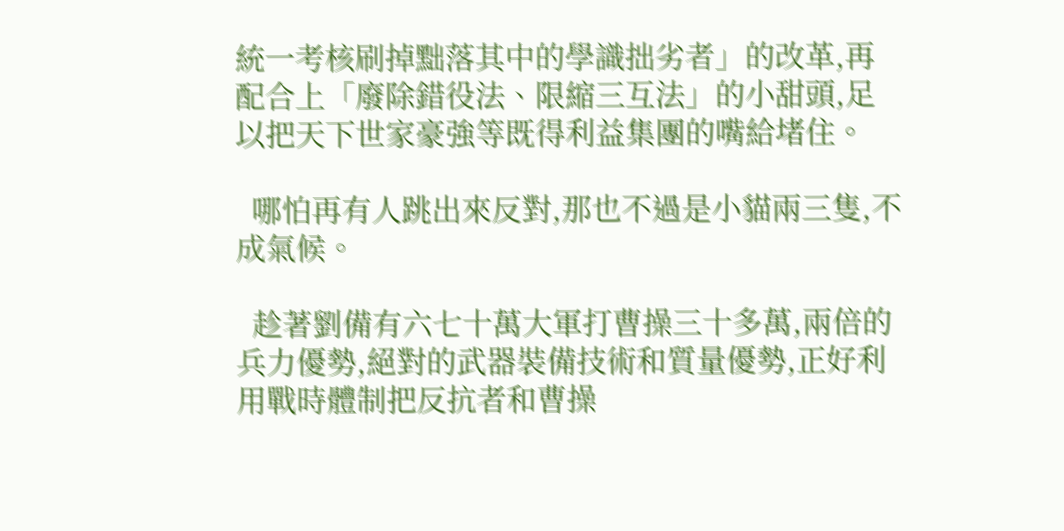統一考核刷掉黜落其中的學識拙劣者」的改革,再配合上「廢除錯役法、限縮三互法」的小甜頭,足以把天下世家豪強等既得利益集團的嘴給堵住。

  哪怕再有人跳出來反對,那也不過是小貓兩三隻,不成氣候。

  趁著劉備有六七十萬大軍打曹操三十多萬,兩倍的兵力優勢,絕對的武器裝備技術和質量優勢,正好利用戰時體制把反抗者和曹操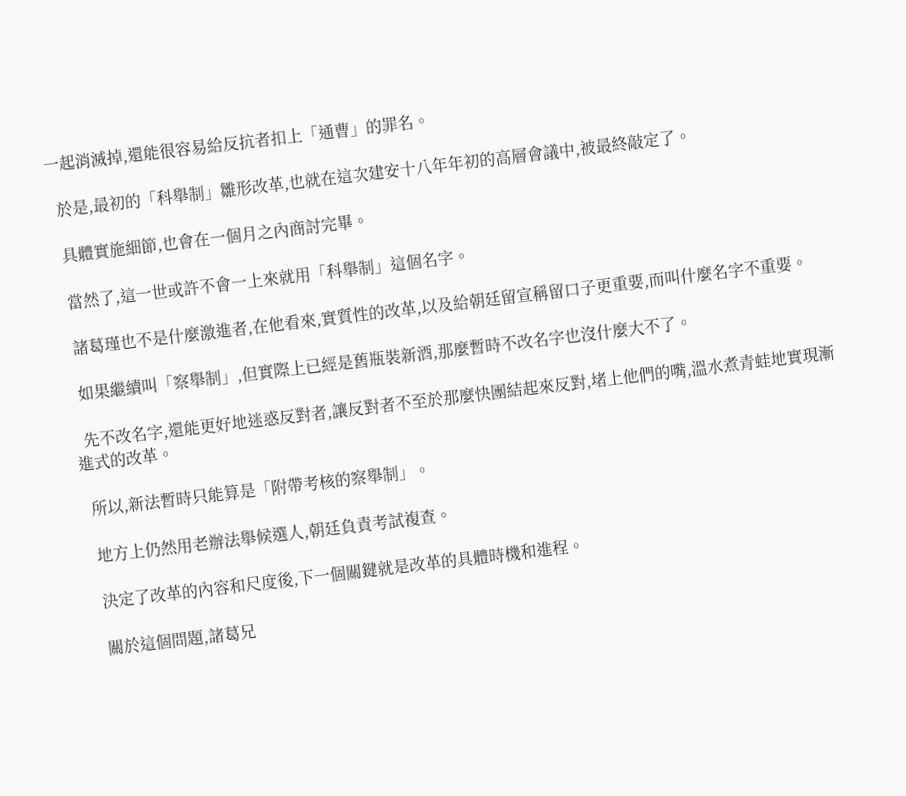一起消滅掉,還能很容易給反抗者扣上「通曹」的罪名。

  於是,最初的「科舉制」雛形改革,也就在這次建安十八年年初的高層會議中,被最終敲定了。

  具體實施細節,也會在一個月之內商討完畢。

  當然了,這一世或許不會一上來就用「科舉制」這個名字。

  諸葛瑾也不是什麼激進者,在他看來,實質性的改革,以及給朝廷留宣稱留口子更重要,而叫什麼名字不重要。

  如果繼續叫「察舉制」,但實際上已經是舊瓶裝新酒,那麼暫時不改名字也沒什麼大不了。

  先不改名字,還能更好地迷惑反對者,讓反對者不至於那麼快團結起來反對,堵上他們的嘴,溫水煮青蛙地實現漸進式的改革。

  所以,新法暫時只能算是「附帶考核的察舉制」。

  地方上仍然用老辦法舉候選人,朝廷負責考試複查。

  決定了改革的內容和尺度後,下一個關鍵就是改革的具體時機和進程。

  關於這個問題,諸葛兄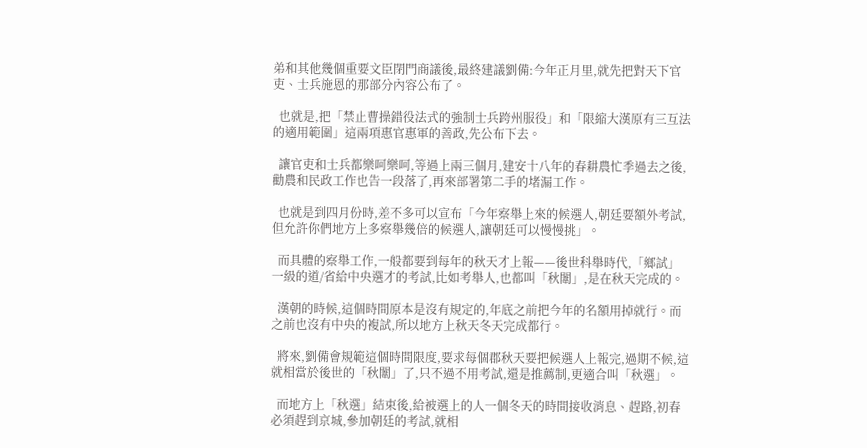弟和其他幾個重要文臣閉門商議後,最終建議劉備:今年正月里,就先把對天下官吏、士兵施恩的那部分內容公布了。

  也就是,把「禁止曹操錯役法式的強制士兵跨州服役」和「限縮大漢原有三互法的適用範圍」這兩項惠官惠軍的善政,先公布下去。

  讓官吏和士兵都樂呵樂呵,等過上兩三個月,建安十八年的春耕農忙季過去之後,勸農和民政工作也告一段落了,再來部署第二手的堵漏工作。

  也就是到四月份時,差不多可以宣布「今年察舉上來的候選人,朝廷要額外考試,但允許你們地方上多察舉幾倍的候選人,讓朝廷可以慢慢挑」。

  而具體的察舉工作,一般都要到每年的秋天才上報——後世科舉時代,「鄉試」一級的道/省給中央選才的考試,比如考舉人,也都叫「秋闈」,是在秋天完成的。

  漢朝的時候,這個時間原本是沒有規定的,年底之前把今年的名額用掉就行。而之前也沒有中央的複試,所以地方上秋天冬天完成都行。

  將來,劉備會規範這個時間限度,要求每個郡秋天要把候選人上報完,過期不候,這就相當於後世的「秋闈」了,只不過不用考試,還是推薦制,更適合叫「秋選」。

  而地方上「秋選」結束後,給被選上的人一個冬天的時間接收消息、趕路,初春必須趕到京城,參加朝廷的考試,就相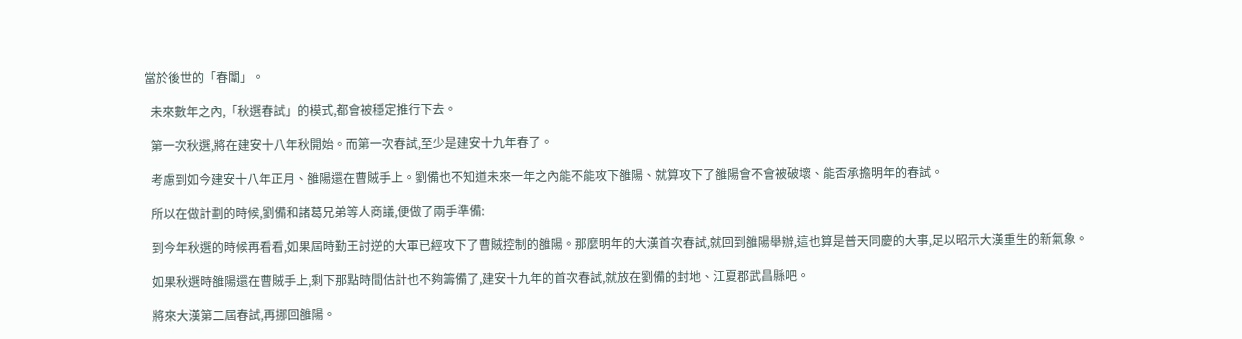當於後世的「春闈」。

  未來數年之內,「秋選春試」的模式,都會被穩定推行下去。

  第一次秋選,將在建安十八年秋開始。而第一次春試,至少是建安十九年春了。

  考慮到如今建安十八年正月、雒陽還在曹賊手上。劉備也不知道未來一年之內能不能攻下雒陽、就算攻下了雒陽會不會被破壞、能否承擔明年的春試。

  所以在做計劃的時候,劉備和諸葛兄弟等人商議,便做了兩手準備:

  到今年秋選的時候再看看,如果屆時勤王討逆的大軍已經攻下了曹賊控制的雒陽。那麼明年的大漢首次春試,就回到雒陽舉辦,這也算是普天同慶的大事,足以昭示大漢重生的新氣象。

  如果秋選時雒陽還在曹賊手上,剩下那點時間估計也不夠籌備了,建安十九年的首次春試,就放在劉備的封地、江夏郡武昌縣吧。

  將來大漢第二屆春試,再挪回雒陽。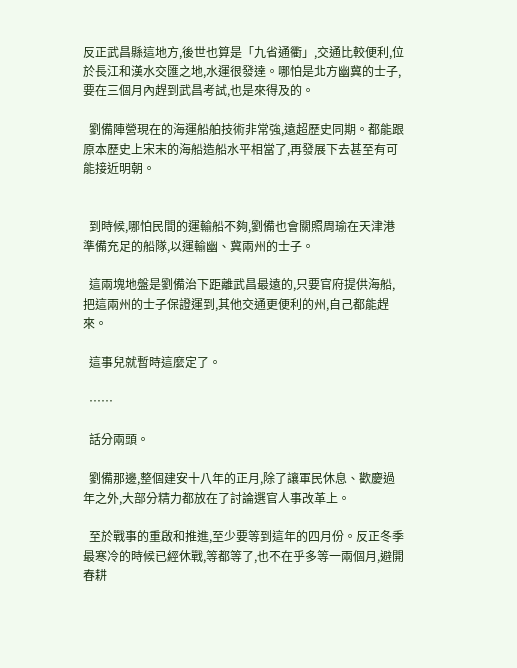反正武昌縣這地方,後世也算是「九省通衢」,交通比較便利,位於長江和漢水交匯之地,水運很發達。哪怕是北方幽冀的士子,要在三個月內趕到武昌考試,也是來得及的。

  劉備陣營現在的海運船舶技術非常強,遠超歷史同期。都能跟原本歷史上宋末的海船造船水平相當了,再發展下去甚至有可能接近明朝。


  到時候,哪怕民間的運輸船不夠,劉備也會關照周瑜在天津港準備充足的船隊,以運輸幽、冀兩州的士子。

  這兩塊地盤是劉備治下距離武昌最遠的,只要官府提供海船,把這兩州的士子保證運到,其他交通更便利的州,自己都能趕來。

  這事兒就暫時這麼定了。

  ……

  話分兩頭。

  劉備那邊,整個建安十八年的正月,除了讓軍民休息、歡慶過年之外,大部分精力都放在了討論選官人事改革上。

  至於戰事的重啟和推進,至少要等到這年的四月份。反正冬季最寒冷的時候已經休戰,等都等了,也不在乎多等一兩個月,避開春耕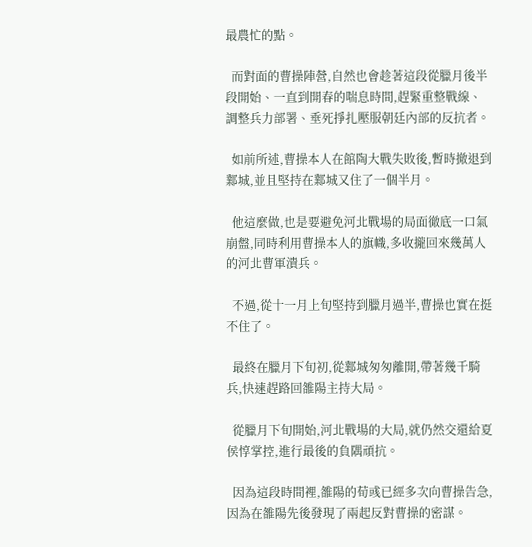最農忙的點。

  而對面的曹操陣營,自然也會趁著這段從臘月後半段開始、一直到開春的喘息時間,趕緊重整戰線、調整兵力部署、垂死掙扎壓服朝廷內部的反抗者。

  如前所述,曹操本人在館陶大戰失敗後,暫時撤退到鄴城,並且堅持在鄴城又住了一個半月。

  他這麼做,也是要避免河北戰場的局面徹底一口氣崩盤,同時利用曹操本人的旗幟,多收攏回來幾萬人的河北曹軍潰兵。

  不過,從十一月上旬堅持到臘月過半,曹操也實在挺不住了。

  最終在臘月下旬初,從鄴城匆匆離開,帶著幾千騎兵,快速趕路回雒陽主持大局。

  從臘月下旬開始,河北戰場的大局,就仍然交還給夏侯惇掌控,進行最後的負隅頑抗。

  因為這段時間裡,雒陽的荀彧已經多次向曹操告急,因為在雒陽先後發現了兩起反對曹操的密謀。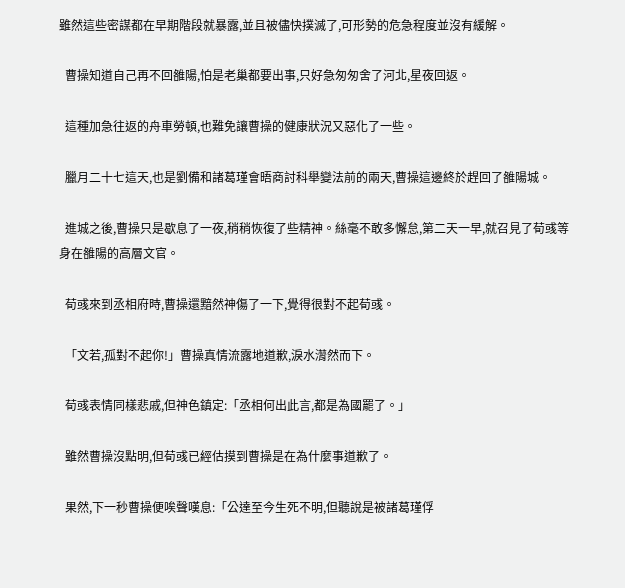雖然這些密謀都在早期階段就暴露,並且被儘快撲滅了,可形勢的危急程度並沒有緩解。

  曹操知道自己再不回雒陽,怕是老巢都要出事,只好急匆匆舍了河北,星夜回返。

  這種加急往返的舟車勞頓,也難免讓曹操的健康狀況又惡化了一些。

  臘月二十七這天,也是劉備和諸葛瑾會晤商討科舉變法前的兩天,曹操這邊終於趕回了雒陽城。

  進城之後,曹操只是歇息了一夜,稍稍恢復了些精神。絲毫不敢多懈怠,第二天一早,就召見了荀彧等身在雒陽的高層文官。

  荀彧來到丞相府時,曹操還黯然神傷了一下,覺得很對不起荀彧。

  「文若,孤對不起你!」曹操真情流露地道歉,淚水潸然而下。

  荀彧表情同樣悲戚,但神色鎮定:「丞相何出此言,都是為國罷了。」

  雖然曹操沒點明,但荀彧已經估摸到曹操是在為什麼事道歉了。

  果然,下一秒曹操便唉聲嘆息:「公達至今生死不明,但聽說是被諸葛瑾俘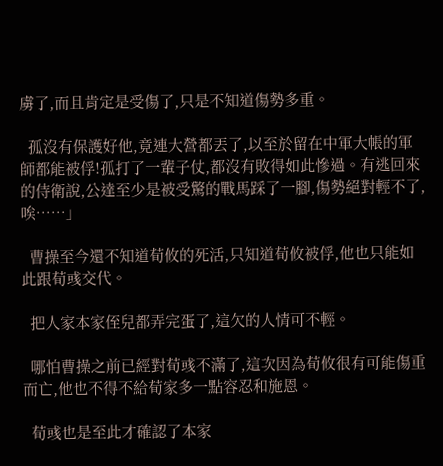虜了,而且肯定是受傷了,只是不知道傷勢多重。

  孤沒有保護好他,竟連大營都丟了,以至於留在中軍大帳的軍師都能被俘!孤打了一輩子仗,都沒有敗得如此慘過。有逃回來的侍衛說,公達至少是被受驚的戰馬踩了一腳,傷勢絕對輕不了,唉……」

  曹操至今還不知道荀攸的死活,只知道荀攸被俘,他也只能如此跟荀彧交代。

  把人家本家侄兒都弄完蛋了,這欠的人情可不輕。

  哪怕曹操之前已經對荀彧不滿了,這次因為荀攸很有可能傷重而亡,他也不得不給荀家多一點容忍和施恩。

  荀彧也是至此才確認了本家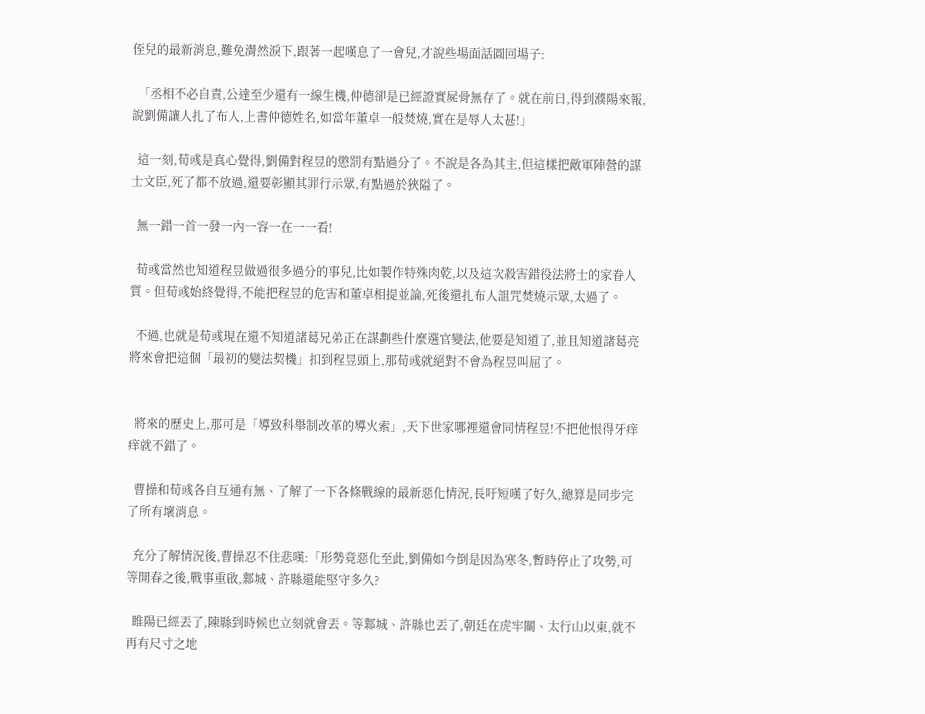侄兒的最新消息,難免潸然淚下,跟著一起嘆息了一會兒,才說些場面話圓回場子:

  「丞相不必自責,公達至少還有一線生機,仲德卻是已經證實屍骨無存了。就在前日,得到濮陽來報,說劉備讓人扎了布人,上書仲德姓名,如當年董卓一般焚燒,實在是辱人太甚!」

  這一刻,荀彧是真心覺得,劉備對程昱的懲罰有點過分了。不說是各為其主,但這樣把敵軍陣營的謀士文臣,死了都不放過,還要彰顯其罪行示眾,有點過於狹隘了。

  無一錯一首一發一內一容一在一一看!

  荀彧當然也知道程昱做過很多過分的事兒,比如製作特殊肉乾,以及這次殺害錯役法將士的家眷人質。但荀彧始終覺得,不能把程昱的危害和董卓相提並論,死後還扎布人詛咒焚燒示眾,太過了。

  不過,也就是荀彧現在還不知道諸葛兄弟正在謀劃些什麼選官變法,他要是知道了,並且知道諸葛亮將來會把這個「最初的變法契機」扣到程昱頭上,那荀彧就絕對不會為程昱叫屈了。


  將來的歷史上,那可是「導致科舉制改革的導火索」,天下世家哪裡還會同情程昱!不把他恨得牙痒痒就不錯了。

  曹操和荀彧各自互通有無、了解了一下各條戰線的最新惡化情況,長吁短嘆了好久,總算是同步完了所有壞消息。

  充分了解情況後,曹操忍不住悲嘆:「形勢竟惡化至此,劉備如今倒是因為寒冬,暫時停止了攻勢,可等開春之後,戰事重啟,鄴城、許縣還能堅守多久?

  睢陽已經丟了,陳縣到時候也立刻就會丟。等鄴城、許縣也丟了,朝廷在虎牢關、太行山以東,就不再有尺寸之地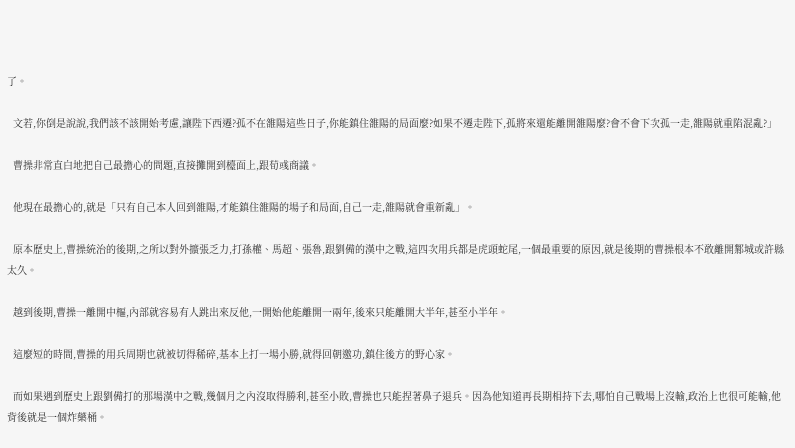了。

  文若,你倒是說說,我們該不該開始考慮,讓陛下西遷?孤不在雒陽這些日子,你能鎮住雒陽的局面麼?如果不遷走陛下,孤將來還能離開雒陽麼?會不會下次孤一走,雒陽就重陷混亂?」

  曹操非常直白地把自己最擔心的問題,直接攤開到檯面上,跟荀彧商議。

  他現在最擔心的,就是「只有自己本人回到雒陽,才能鎮住雒陽的場子和局面,自己一走,雒陽就會重新亂」。

  原本歷史上,曹操統治的後期,之所以對外擴張乏力,打孫權、馬超、張魯,跟劉備的漢中之戰,這四次用兵都是虎頭蛇尾,一個最重要的原因,就是後期的曹操根本不敢離開鄴城或許縣太久。

  越到後期,曹操一離開中樞,內部就容易有人跳出來反他,一開始他能離開一兩年,後來只能離開大半年,甚至小半年。

  這麼短的時間,曹操的用兵周期也就被切得稀碎,基本上打一場小勝,就得回朝邀功,鎮住後方的野心家。

  而如果遇到歷史上跟劉備打的那場漢中之戰,幾個月之內沒取得勝利,甚至小敗,曹操也只能捏著鼻子退兵。因為他知道再長期相持下去,哪怕自己戰場上沒輸,政治上也很可能輸,他背後就是一個炸藥桶。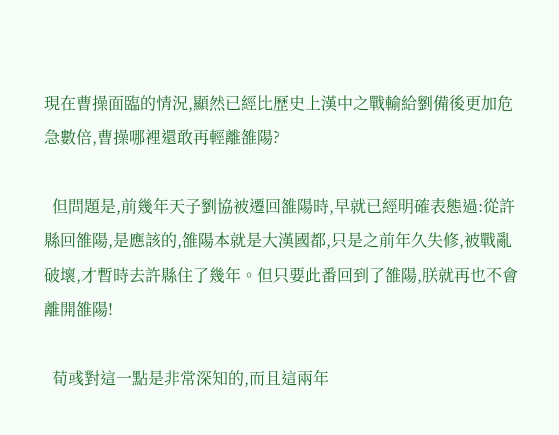現在曹操面臨的情況,顯然已經比歷史上漢中之戰輸給劉備後更加危急數倍,曹操哪裡還敢再輕離雒陽?

  但問題是,前幾年天子劉協被遷回雒陽時,早就已經明確表態過:從許縣回雒陽,是應該的,雒陽本就是大漢國都,只是之前年久失修,被戰亂破壞,才暫時去許縣住了幾年。但只要此番回到了雒陽,朕就再也不會離開雒陽!

  荀彧對這一點是非常深知的,而且這兩年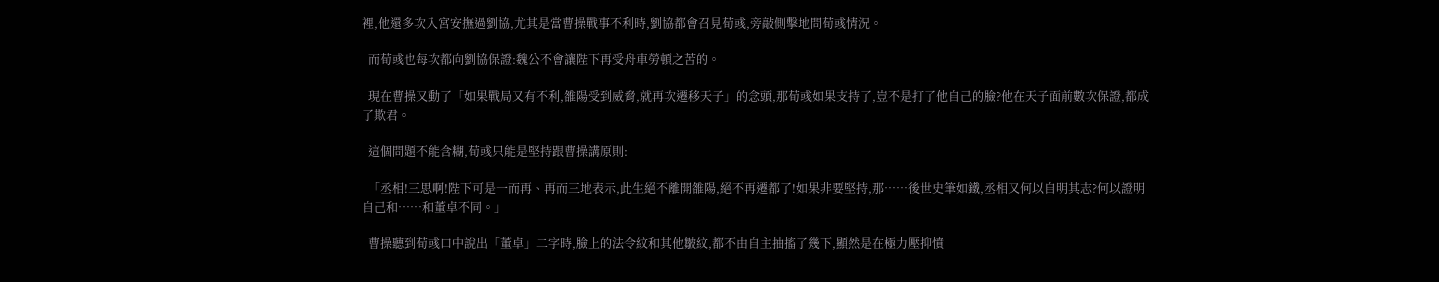裡,他還多次入宮安撫過劉協,尤其是當曹操戰事不利時,劉協都會召見荀彧,旁敲側擊地問荀彧情況。

  而荀彧也每次都向劉協保證:魏公不會讓陛下再受舟車勞頓之苦的。

  現在曹操又動了「如果戰局又有不利,雒陽受到威脅,就再次遷移天子」的念頭,那荀彧如果支持了,豈不是打了他自己的臉?他在天子面前數次保證,都成了欺君。

  這個問題不能含糊,荀彧只能是堅持跟曹操講原則:

  「丞相!三思啊!陛下可是一而再、再而三地表示,此生絕不離開雒陽,絕不再遷都了!如果非要堅持,那……後世史筆如鐵,丞相又何以自明其志?何以證明自己和……和董卓不同。」

  曹操聽到荀彧口中說出「董卓」二字時,臉上的法令紋和其他皺紋,都不由自主抽搐了幾下,顯然是在極力壓抑憤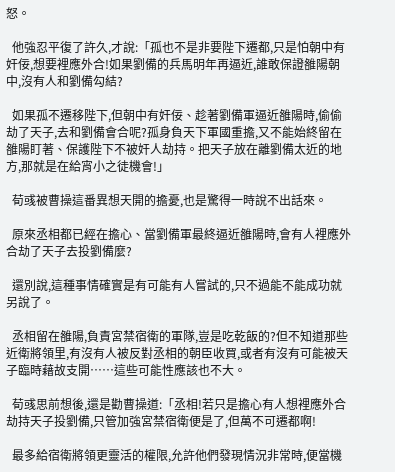怒。

  他強忍平復了許久,才說:「孤也不是非要陛下遷都,只是怕朝中有奸佞,想要裡應外合!如果劉備的兵馬明年再逼近,誰敢保證雒陽朝中,沒有人和劉備勾結?

  如果孤不遷移陛下,但朝中有奸佞、趁著劉備軍逼近雒陽時,偷偷劫了天子,去和劉備會合呢?孤身負天下軍國重擔,又不能始終留在雒陽盯著、保護陛下不被奸人劫持。把天子放在離劉備太近的地方,那就是在給宵小之徒機會!」

  荀彧被曹操這番異想天開的擔憂,也是驚得一時說不出話來。

  原來丞相都已經在擔心、當劉備軍最終逼近雒陽時,會有人裡應外合劫了天子去投劉備麼?

  還別說,這種事情確實是有可能有人嘗試的,只不過能不能成功就另說了。

  丞相留在雒陽,負責宮禁宿衛的軍隊,豈是吃乾飯的?但不知道那些近衛將領里,有沒有人被反對丞相的朝臣收買,或者有沒有可能被天子臨時藉故支開……這些可能性應該也不大。

  荀彧思前想後,還是勸曹操道:「丞相!若只是擔心有人想裡應外合劫持天子投劉備,只管加強宮禁宿衛便是了,但萬不可遷都啊!

  最多給宿衛將領更靈活的權限,允許他們發現情況非常時,便當機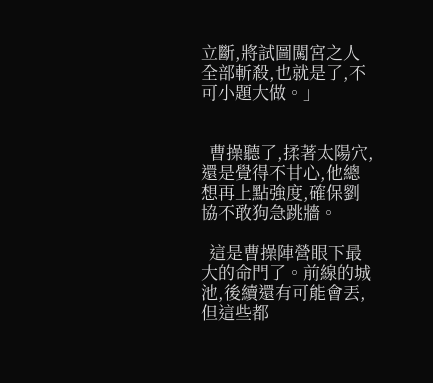立斷,將試圖闖宮之人全部斬殺,也就是了,不可小題大做。」


  曹操聽了,揉著太陽穴,還是覺得不甘心,他總想再上點強度,確保劉協不敢狗急跳牆。

  這是曹操陣營眼下最大的命門了。前線的城池,後續還有可能會丟,但這些都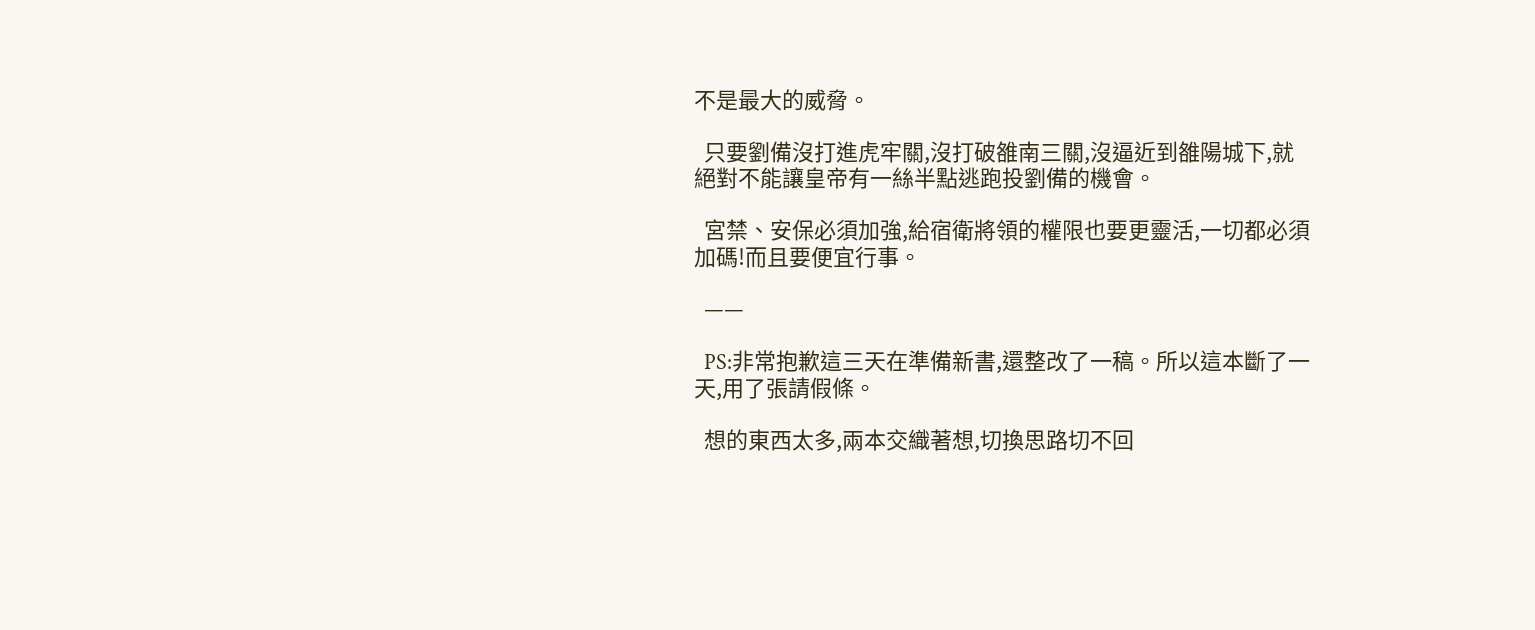不是最大的威脅。

  只要劉備沒打進虎牢關,沒打破雒南三關,沒逼近到雒陽城下,就絕對不能讓皇帝有一絲半點逃跑投劉備的機會。

  宮禁、安保必須加強,給宿衛將領的權限也要更靈活,一切都必須加碼!而且要便宜行事。

  ——

  PS:非常抱歉這三天在準備新書,還整改了一稿。所以這本斷了一天,用了張請假條。

  想的東西太多,兩本交織著想,切換思路切不回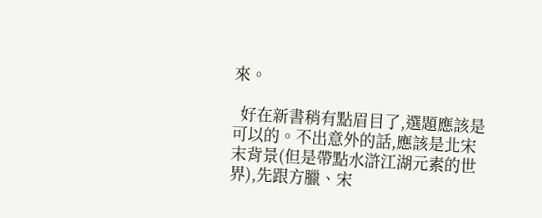來。

  好在新書稍有點眉目了,選題應該是可以的。不出意外的話,應該是北宋末背景(但是帶點水滸江湖元素的世界),先跟方臘、宋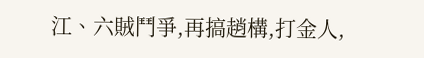江、六賊鬥爭,再搞趙構,打金人,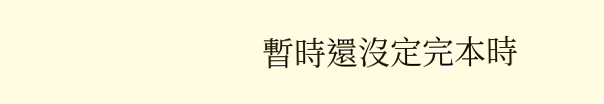暫時還沒定完本時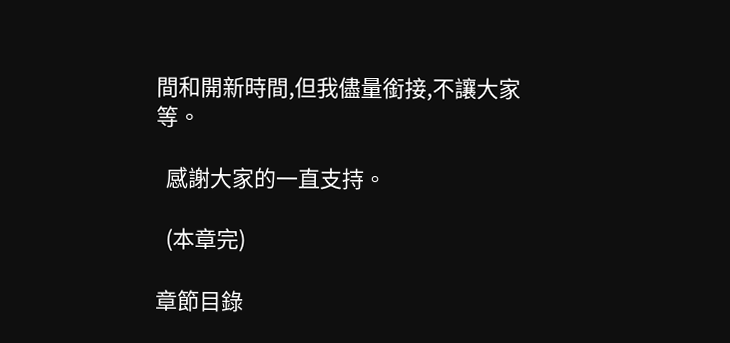間和開新時間,但我儘量銜接,不讓大家等。

  感謝大家的一直支持。

  (本章完)

章節目錄